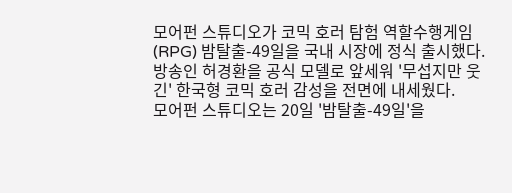모어펀 스튜디오가 코믹 호러 탐험 역할수행게임(RPG) 밤탈출-49일을 국내 시장에 정식 출시했다. 방송인 허경환을 공식 모델로 앞세워 '무섭지만 웃긴' 한국형 코믹 호러 감성을 전면에 내세웠다.
모어펀 스튜디오는 20일 '밤탈출-49일'을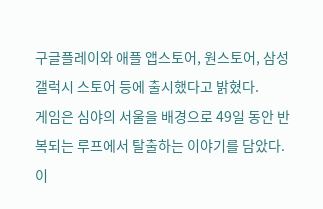구글플레이와 애플 앱스토어, 원스토어, 삼성 갤럭시 스토어 등에 출시했다고 밝혔다.
게임은 심야의 서울을 배경으로 49일 동안 반복되는 루프에서 탈출하는 이야기를 담았다. 이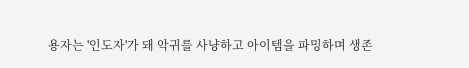용자는 '인도자'가 돼 악귀를 사냥하고 아이템을 파밍하며 생존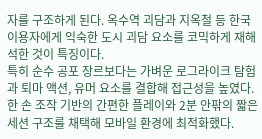자를 구조하게 된다. 옥수역 괴담과 지옥철 등 한국 이용자에게 익숙한 도시 괴담 요소를 코믹하게 재해석한 것이 특징이다.
특히 순수 공포 장르보다는 가벼운 로그라이크 탐험과 퇴마 액션, 유머 요소를 결합해 접근성을 높였다. 한 손 조작 기반의 간편한 플레이와 2분 안팎의 짧은 세션 구조를 채택해 모바일 환경에 최적화했다.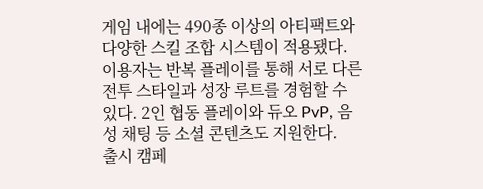게임 내에는 490종 이상의 아티팩트와 다양한 스킬 조합 시스템이 적용됐다. 이용자는 반복 플레이를 통해 서로 다른 전투 스타일과 성장 루트를 경험할 수 있다. 2인 협동 플레이와 듀오 PvP, 음성 채팅 등 소셜 콘텐츠도 지원한다.
출시 캠페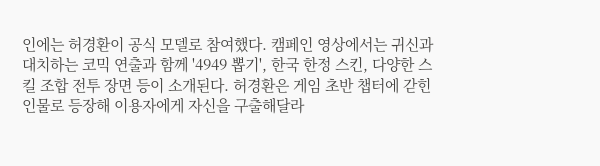인에는 허경환이 공식 모델로 참여했다. 캠페인 영상에서는 귀신과 대치하는 코믹 연출과 함께 '4949 뽑기', 한국 한정 스킨, 다양한 스킬 조합 전투 장면 등이 소개된다. 허경환은 게임 초반 챕터에 갇힌 인물로 등장해 이용자에게 자신을 구출해달라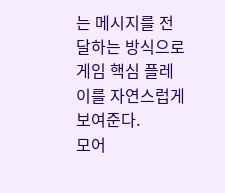는 메시지를 전달하는 방식으로 게임 핵심 플레이를 자연스럽게 보여준다.
모어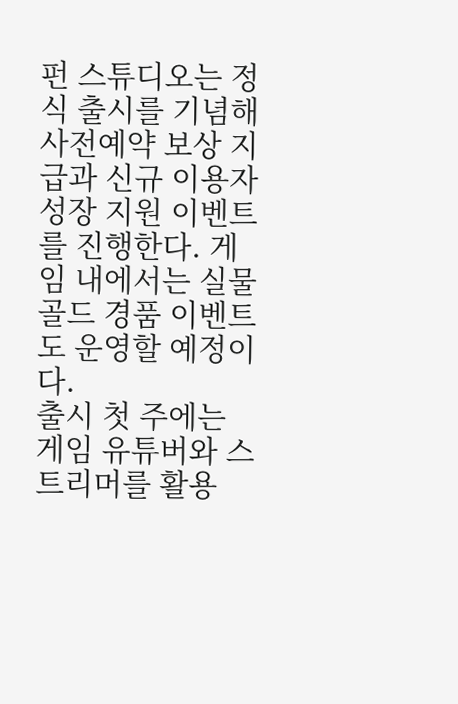펀 스튜디오는 정식 출시를 기념해 사전예약 보상 지급과 신규 이용자 성장 지원 이벤트를 진행한다. 게임 내에서는 실물 골드 경품 이벤트도 운영할 예정이다.
출시 첫 주에는 게임 유튜버와 스트리머를 활용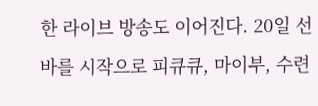한 라이브 방송도 이어진다. 20일 선바를 시작으로 피큐큐, 마이부, 수련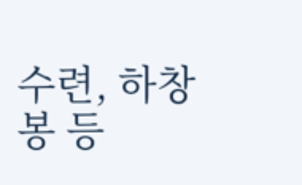수련, 하창봉 등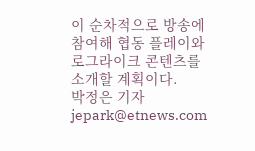이 순차적으로 방송에 참여해 협동 플레이와 로그라이크 콘텐츠를 소개할 계획이다.
박정은 기자 jepark@etnews.com